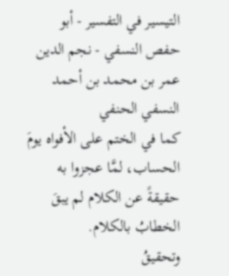التيسير في التفسير - أبو حفص النسفي - نجم الدين عمر بن محمد بن أحمد النسفي الحنفي
كما في الختم على الأفواه يومَ الحساب، لمَّا عجزوا به حقيقةً عن الكلام لم يبقَ الخطابُ بالكلام.
وتحقيقُ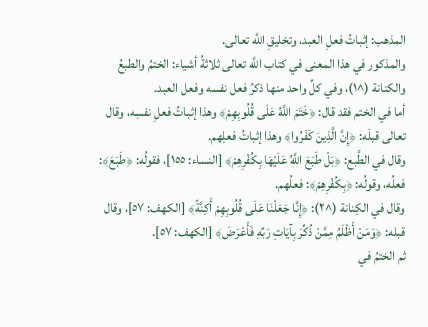المذهب: إثباتُ فعلِ العبد، وتخليقِ اللَّه تعالى.
والمذكور في هذا المعنى في كتاب اللَّه تعالى ثلاثةُ أشياء: الختمُ والطبعُ والكنانة (^١)، وفي كلِّ واحد منها ذكرُ فعل نفسه وفعل العبد.
أما في الختم فقد قال: ﴿خَتَمَ اللَّهُ عَلَى قُلُوبِهِمْ﴾ وهذا إثباتُ فعلِ نفسِه، وقال تعالى قبلَه: ﴿إِنَّ الَّذِينَ كَفَرُوا﴾ وهذا إثباتُ فعلِهم.
وقال في الطَّبع: ﴿بَلْ طَبَعَ اللَّهُ عَلَيْهَا بِكُفْرِهِمْ﴾ [النساء: ١٥٥]، فقولُه: ﴿طَبَعَ﴾: فعلُه، وقولُه: ﴿بِكُفْرِهِمْ﴾: فعلُهم.
وقال في الكِنانة (^٢): ﴿إِنَّا جَعَلْنَا عَلَى قُلُوبِهِمْ أَكِنَّةً﴾ [الكهف: ٥٧]، وقال قبله: ﴿وَمَنْ أَظْلَمُ مِمَّنْ ذُكِّرَ بِآيَاتِ رَبِّهِ فَأَعْرَضَ﴾ [الكهف: ٥٧].
ثم الختمُ في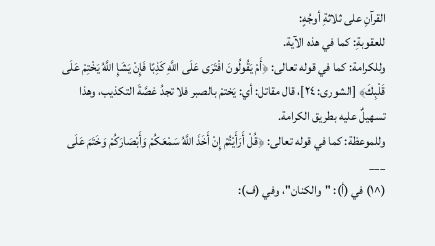القرآنِ على ثلاثةِ أوجُهٍ:
للعقوبةِ: كما في هذه الآية.
وللكرامة: كما في قوله تعالى: ﴿أَمْ يَقُولُونَ افْتَرَى عَلَى اللَّهِ كَذِبًا فَإِنْ يَشَإِ اللَّهُ يَخْتِمْ عَلَى قَلْبِكَ﴾ [الشورى: ٢٤]، قال مقاتل: أي: يَختمْ بالصبر فلا تجدُ غصَّةَ التكذيب، وهذا تسهيلٌ عليه بطريق الكرامة.
وللموعظة: كما في قوله تعالى: ﴿قُلْ أَرَأَيْتُمْ إِنْ أَخَذَ اللَّهُ سَمْعَكُمْ وَأَبْصَارَكُمْ وَخَتَمَ عَلَى
___
(^١) في (أ): "والكنان"، وفي (ف):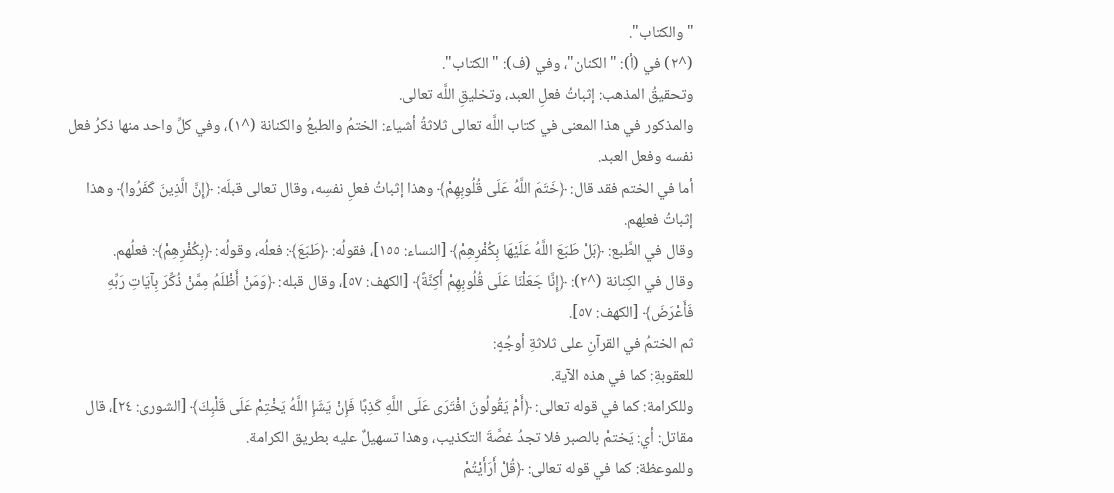"والكتاب".
(^٢) في (أ): "الكنان"، وفي (ف): "الكتاب".
وتحقيقُ المذهب: إثباتُ فعلِ العبد، وتخليقِ اللَّه تعالى.
والمذكور في هذا المعنى في كتاب اللَّه تعالى ثلاثةُ أشياء: الختمُ والطبعُ والكنانة (^١)، وفي كلِّ واحد منها ذكرُ فعل نفسه وفعل العبد.
أما في الختم فقد قال: ﴿خَتَمَ اللَّهُ عَلَى قُلُوبِهِمْ﴾ وهذا إثباتُ فعلِ نفسِه، وقال تعالى قبلَه: ﴿إِنَّ الَّذِينَ كَفَرُوا﴾ وهذا إثباتُ فعلِهم.
وقال في الطَّبع: ﴿بَلْ طَبَعَ اللَّهُ عَلَيْهَا بِكُفْرِهِمْ﴾ [النساء: ١٥٥]، فقولُه: ﴿طَبَعَ﴾: فعلُه، وقولُه: ﴿بِكُفْرِهِمْ﴾: فعلُهم.
وقال في الكِنانة (^٢): ﴿إِنَّا جَعَلْنَا عَلَى قُلُوبِهِمْ أَكِنَّةً﴾ [الكهف: ٥٧]، وقال قبله: ﴿وَمَنْ أَظْلَمُ مِمَّنْ ذُكِّرَ بِآيَاتِ رَبِّهِ فَأَعْرَضَ﴾ [الكهف: ٥٧].
ثم الختمُ في القرآنِ على ثلاثةِ أوجُهٍ:
للعقوبةِ: كما في هذه الآية.
وللكرامة: كما في قوله تعالى: ﴿أَمْ يَقُولُونَ افْتَرَى عَلَى اللَّهِ كَذِبًا فَإِنْ يَشَإِ اللَّهُ يَخْتِمْ عَلَى قَلْبِكَ﴾ [الشورى: ٢٤]، قال مقاتل: أي: يَختمْ بالصبر فلا تجدُ غصَّةَ التكذيب، وهذا تسهيلٌ عليه بطريق الكرامة.
وللموعظة: كما في قوله تعالى: ﴿قُلْ أَرَأَيْتُمْ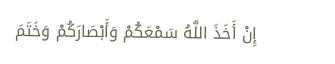إِنْ أَخَذَ اللَّهُ سَمْعَكُمْ وَأَبْصَارَكُمْ وَخَتَمَ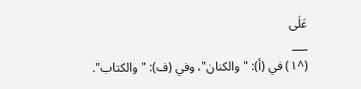عَلَى
___
(^١) في (أ): "والكنان"، وفي (ف): "والكتاب".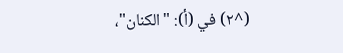(^٢) في (أ): "الكنان"،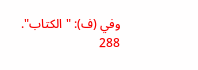وفي (ف): "الكتاب".
288